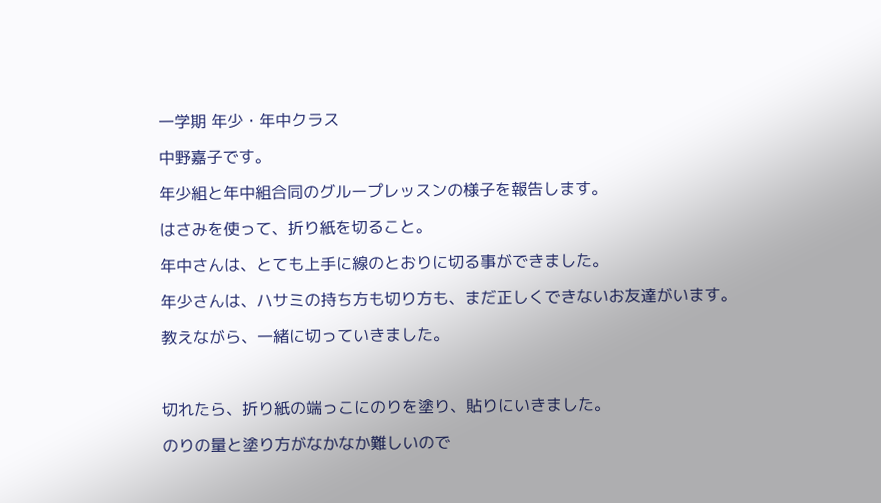一学期 年少・年中クラス

中野嘉子です。

年少組と年中組合同のグループレッスンの様子を報告します。

はさみを使って、折り紙を切ること。

年中さんは、とても上手に線のとおりに切る事ができました。

年少さんは、ハサミの持ち方も切り方も、まだ正しくできないお友達がいます。

教えながら、一緒に切っていきました。



切れたら、折り紙の端っこにのりを塗り、貼りにいきました。

のりの量と塗り方がなかなか難しいので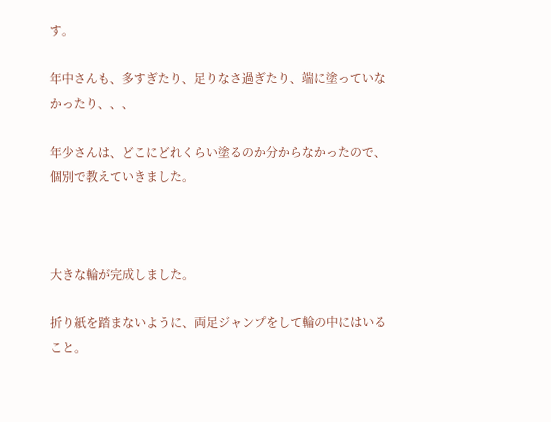す。

年中さんも、多すぎたり、足りなさ過ぎたり、端に塗っていなかったり、、、

年少さんは、どこにどれくらい塗るのか分からなかったので、個別で教えていきました。



大きな輪が完成しました。

折り紙を踏まないように、両足ジャンプをして輪の中にはいること。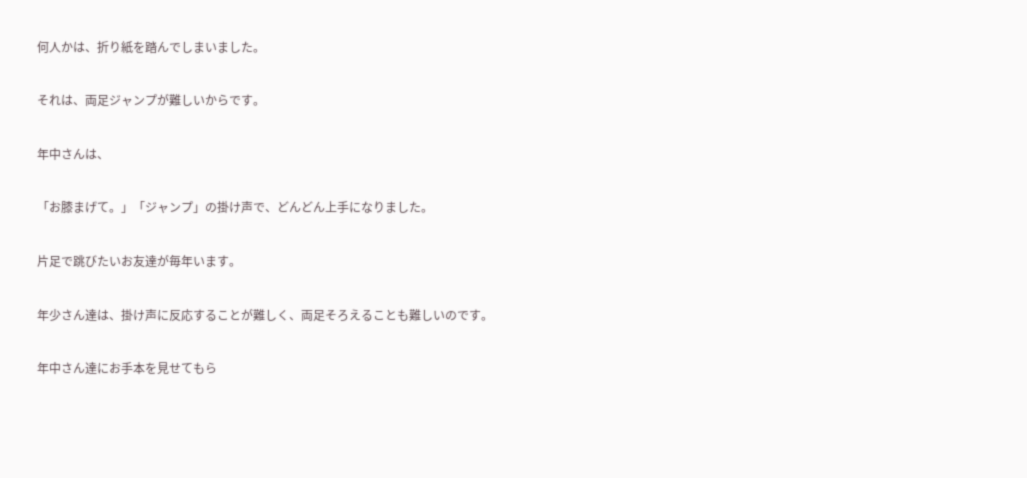何人かは、折り紙を踏んでしまいました。

それは、両足ジャンプが難しいからです。

年中さんは、

「お膝まげて。」「ジャンプ」の掛け声で、どんどん上手になりました。

片足で跳びたいお友達が毎年います。

年少さん達は、掛け声に反応することが難しく、両足そろえることも難しいのです。

年中さん達にお手本を見せてもら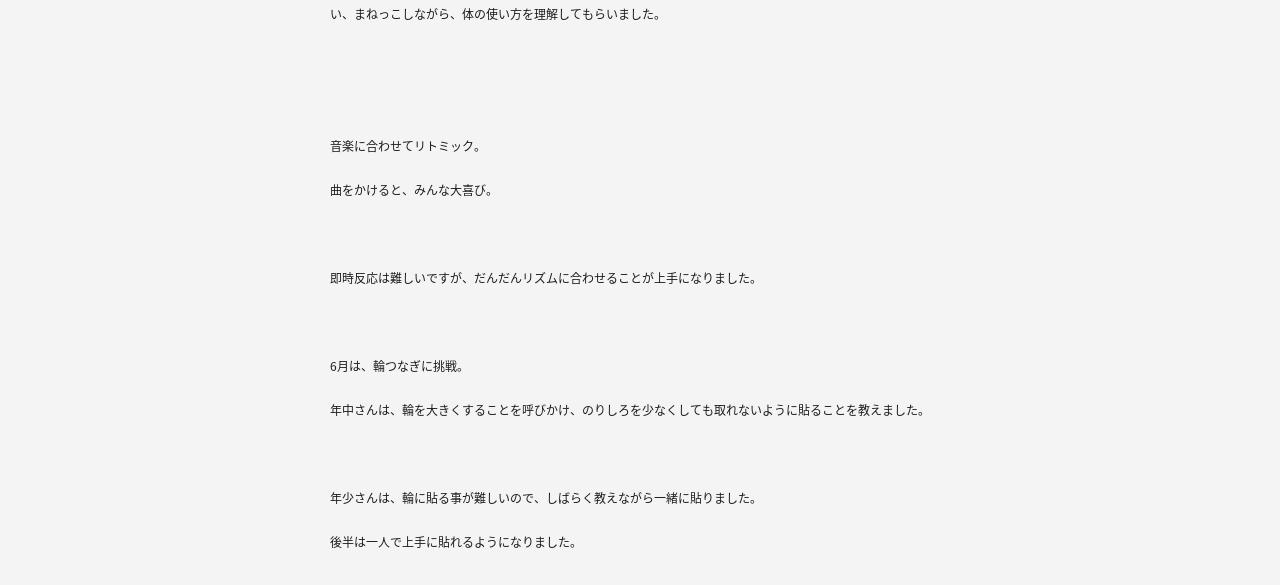い、まねっこしながら、体の使い方を理解してもらいました。





音楽に合わせてリトミック。

曲をかけると、みんな大喜び。



即時反応は難しいですが、だんだんリズムに合わせることが上手になりました。



6月は、輪つなぎに挑戦。

年中さんは、輪を大きくすることを呼びかけ、のりしろを少なくしても取れないように貼ることを教えました。



年少さんは、輪に貼る事が難しいので、しばらく教えながら一緒に貼りました。

後半は一人で上手に貼れるようになりました。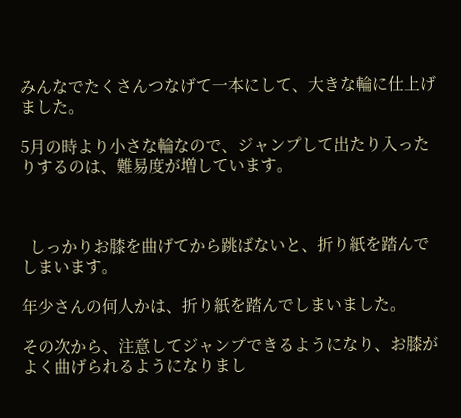みんなでたくさんつなげて一本にして、大きな輪に仕上げました。

5月の時より小さな輪なので、ジャンプして出たり入ったりするのは、難易度が増しています。



  しっかりお膝を曲げてから跳ばないと、折り紙を踏んでしまいます。

年少さんの何人かは、折り紙を踏んでしまいました。

その次から、注意してジャンプできるようになり、お膝がよく曲げられるようになりまし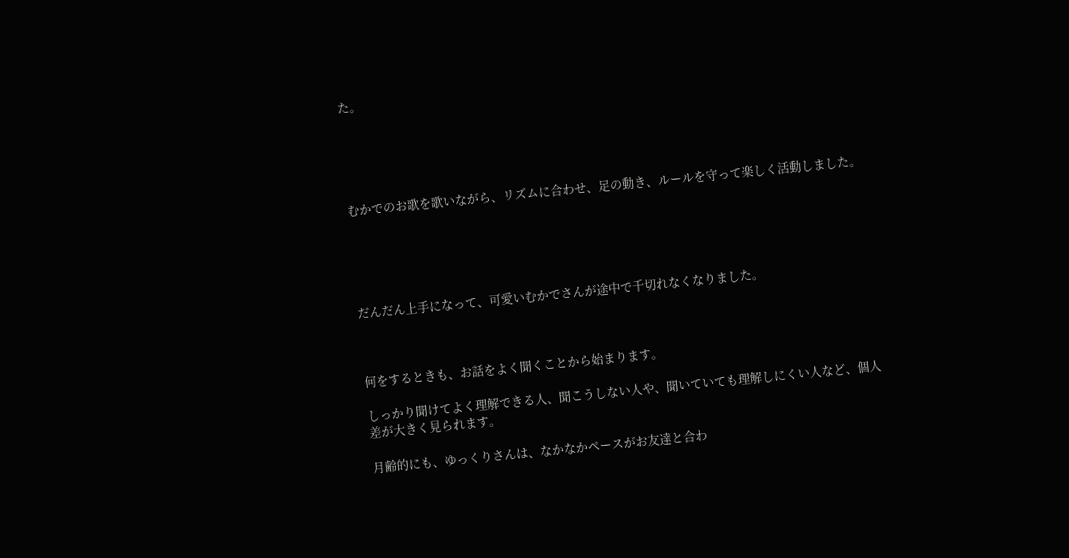た。





むかでのお歌を歌いながら、リズムに合わせ、足の動き、ルールを守って楽しく活動しました。





だんだん上手になって、可愛いむかでさんが途中で千切れなくなりました。



何をするときも、お話をよく聞くことから始まります。

しっかり聞けてよく理解できる人、聞こうしない人や、聞いていても理解しにくい人など、個人差が大きく見られます。

月齢的にも、ゆっくりさんは、なかなかペースがお友達と合わ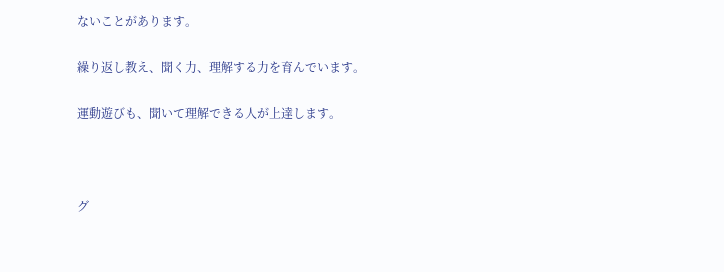ないことがあります。

繰り返し教え、聞く力、理解する力を育んでいます。

運動遊びも、聞いて理解できる人が上達します。



グ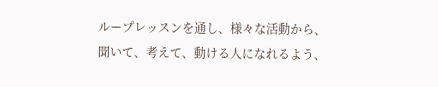ループレッスンを通し、様々な活動から、聞いて、考えて、動ける人になれるよう、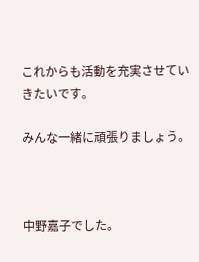これからも活動を充実させていきたいです。

みんな一緒に頑張りましょう。



中野嘉子でした。